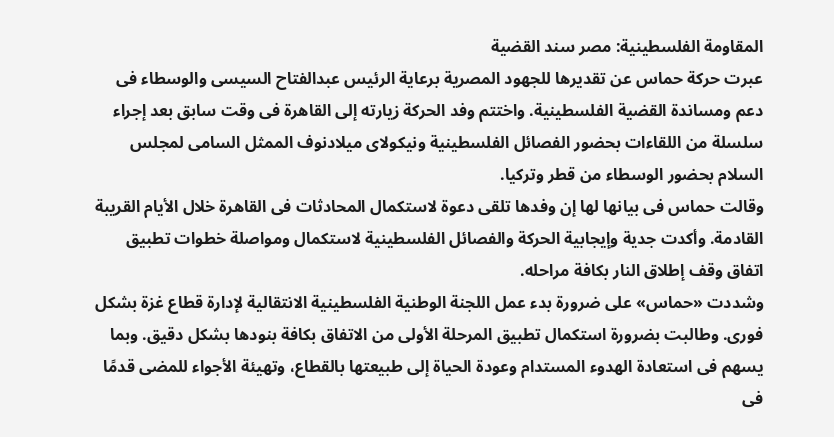المقاومة الفلسطينية: مصر سند القضية
عبرت حركة حماس عن تقديرها للجهود المصرية برعاية الرئيس عبدالفتاح السيسى والوسطاء فى دعم ومساندة القضية الفلسطينية. واختتم وفد الحركة زيارته إلى القاهرة فى وقت سابق بعد إجراء سلسلة من اللقاءات بحضور الفصائل الفلسطينية ونيكولاى ميلادنوف الممثل السامى لمجلس السلام بحضور الوسطاء من قطر وتركيا.
وقالت حماس فى بيانها لها إن وفدها تلقى دعوة لاستكمال المحادثات فى القاهرة خلال الأيام القريبة القادمة. وأكدت جدية وإيجابية الحركة والفصائل الفلسطينية لاستكمال ومواصلة خطوات تطبيق اتفاق وقف إطلاق النار بكافة مراحله.
وشددت «حماس» على ضرورة بدء عمل اللجنة الوطنية الفلسطينية الانتقالية لإدارة قطاع غزة بشكل فورى. وطالبت بضرورة استكمال تطبيق المرحلة الأولى من الاتفاق بكافة بنودها بشكل دقيق. وبما يسهم فى استعادة الهدوء المستدام وعودة الحياة إلى طبيعتها بالقطاع، وتهيئة الأجواء للمضى قدمًا فى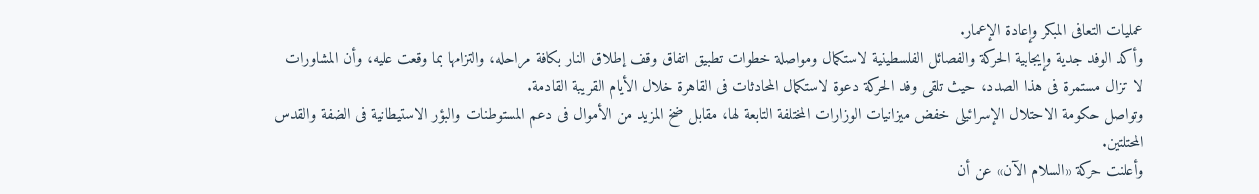عمليات التعافى المبكر وإعادة الإعمار.
وأكد الوفد جدية وإيجابية الحركة والفصائل الفلسطينية لاستكمال ومواصلة خطوات تطبيق اتفاق وقف إطلاق النار بكافة مراحله، والتزامها بما وقعت عليه، وأن المشاورات لا تزال مستمرة فى هذا الصدد، حيث تلقى وفد الحركة دعوة لاستكمال المحادثات فى القاهرة خلال الأيام القريبة القادمة.
وتواصل حكومة الاحتلال الإسرائيلى خفض ميزانيات الوزارات المختلفة التابعة لها، مقابل ضخ المزيد من الأموال فى دعم المستوطنات والبؤر الاستيطانية فى الضفة والقدس المحتلتين.
وأعلنت حركة «السلام الآن» عن أن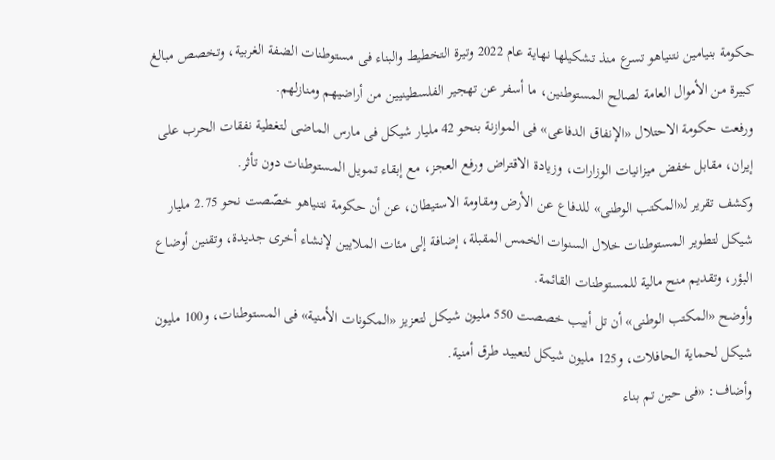حكومة بنيامين نتنياهو تسرع منذ تشكيلها نهاية عام 2022 وتيرة التخطيط والبناء فى مستوطنات الضفة الغربية، وتخصص مبالغ كبيرة من الأموال العامة لصالح المستوطنين، ما أسفر عن تهجير الفلسطينيين من أراضيهم ومنازلهم.
ورفعت حكومة الاحتلال «الإنفاق الدفاعى» فى الموازنة بنحو 42 مليار شيكل فى مارس الماضى لتغطية نفقات الحرب على إيران، مقابل خفض ميزانيات الوزارات، وزيادة الاقتراض ورفع العجز، مع إبقاء تمويل المستوطنات دون تأثر.
وكشف تقرير لـ«المكتب الوطنى» للدفاع عن الأرض ومقاومة الاستيطان، عن أن حكومة نتنياهو خصّصت نحو 2.75 مليار شيكل لتطوير المستوطنات خلال السنوات الخمس المقبلة، إضافة إلى مئات الملايين لإنشاء أخرى جديدة، وتقنين أوضاع البؤر، وتقديم منح مالية للمستوطنات القائمة.
وأوضح «المكتب الوطنى» أن تل أبيب خصصت 550 مليون شيكل لتعزيز «المكونات الأمنية» فى المستوطنات، و100 مليون شيكل لحماية الحافلات، و125 مليون شيكل لتعبيد طرق أمنية.
وأضاف: «فى حين تم بناء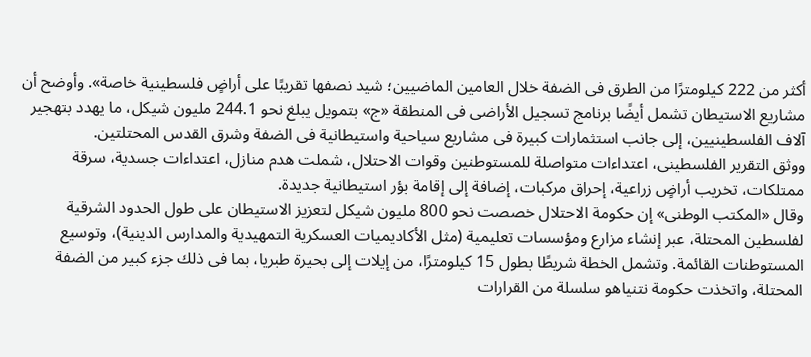أكثر من 222 كيلومترًا من الطرق فى الضفة خلال العامين الماضيين؛ شيد نصفها تقريبًا على أراضٍ فلسطينية خاصة». وأوضح أن مشاريع الاستيطان تشمل أيضًا برنامج تسجيل الأراضى فى المنطقة «ج» بتمويل يبلغ نحو 244.1 مليون شيكل، ما يهدد بتهجير آلاف الفلسطينيين، إلى جانب استثمارات كبيرة فى مشاريع سياحية واستيطانية فى الضفة وشرق القدس المحتلتين.
ووثق التقرير الفلسطينى، اعتداءات متواصلة للمستوطنين وقوات الاحتلال، شملت هدم منازل، اعتداءات جسدية، سرقة ممتلكات، تخريب أراضٍ زراعية، إحراق مركبات، إضافة إلى إقامة بؤر استيطانية جديدة.
وقال «المكتب الوطنى» إن حكومة الاحتلال خصصت نحو 800 مليون شيكل لتعزيز الاستيطان على طول الحدود الشرقية لفلسطين المحتلة، عبر إنشاء مزارع ومؤسسات تعليمية (مثل الأكاديميات العسكرية التمهيدية والمدارس الدينية)، وتوسيع المستوطنات القائمة. وتشمل الخطة شريطًا بطول 15 كيلومترًا، من إيلات إلى بحيرة طبريا، بما فى ذلك جزء كبير من الضفة المحتلة، واتخذت حكومة نتنياهو سلسلة من القرارات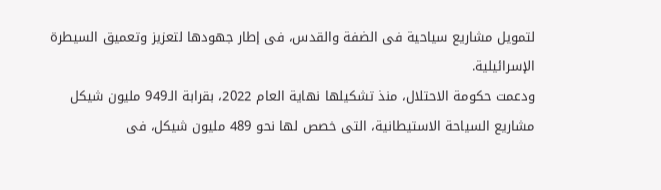لتمويل مشاريع سياحية فى الضفة والقدس، فى إطار جهودها لتعزيز وتعميق السيطرة الإسرائيلية.
ودعمت حكومة الاحتلال، منذ تشكيلها نهاية العام 2022، بقرابة الـ949 مليون شيكل مشاريع السياحة الاستيطانية، التى خصص لها نحو 489 مليون شيكل، فى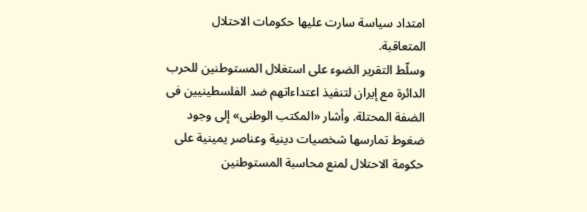امتداد سياسة سارت عليها حكومات الاحتلال المتعاقبة.
وسلّط التقرير الضوء على استغلال المستوطنين للحرب الدائرة مع إيران لتنفيذ اعتداءاتهم ضد الفلسطينيين فى الضفة المحتلة. وأشار «المكتب الوطنى» إلى وجود ضغوط تمارسها شخصيات دينية وعناصر يمينية على حكومة الاحتلال لمنع محاسبة المستوطنين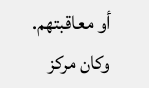أو معاقبتهم.
وكان مركز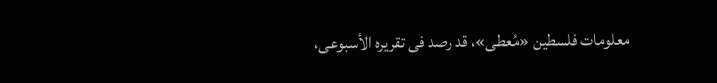معلومات فلسطين «مُعطى»، قد رصد فى تقريره الأسبوعى،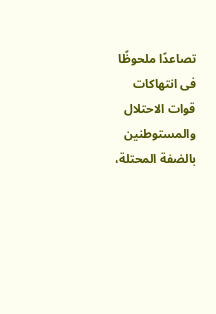تصاعدًا ملحوظًا فى انتهاكات قوات الاحتلال والمستوطنين بالضفة المحتلة،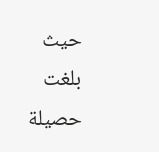حيث بلغت حصيلة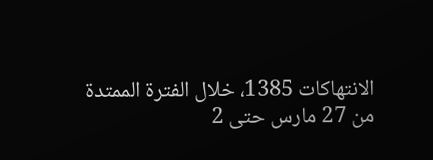الانتهاكات 1385، خلال الفترة الممتدة من 27 مارس حتى 2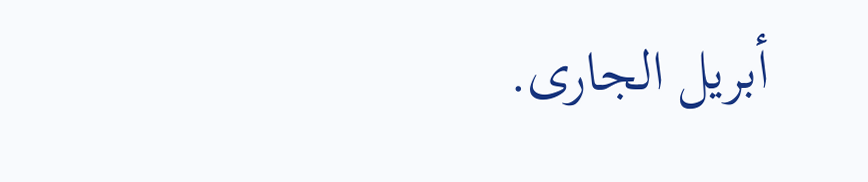أبريل الجارى.